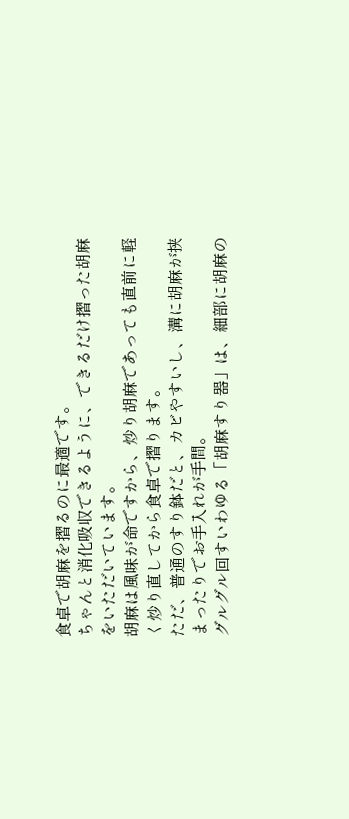食卓で胡麻を摺るのに最適です。
ちゃんと消化吸収できるように、できるだけ摺った胡麻をいただいています。
胡麻は風味が命ですから、炒り胡麻であっても直前に軽く炒り直してから食卓で摺ります。
ただ、普通のすり鉢だと、カビやすいし、溝に胡麻が挟まったりでお手入れが手間。
グルグル回すいわゆる「胡麻すり器」は、細部に胡麻の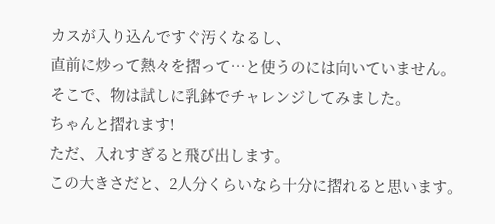カスが入り込んですぐ汚くなるし、
直前に炒って熱々を摺って…と使うのには向いていません。
そこで、物は試しに乳鉢でチャレンジしてみました。
ちゃんと摺れます!
ただ、入れすぎると飛び出します。
この大きさだと、2人分くらいなら十分に摺れると思います。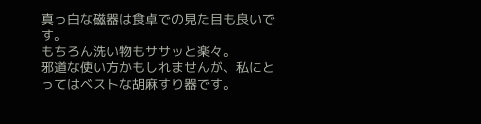真っ白な磁器は食卓での見た目も良いです。
もちろん洗い物もササッと楽々。
邪道な使い方かもしれませんが、私にとってはベストな胡麻すり器です。